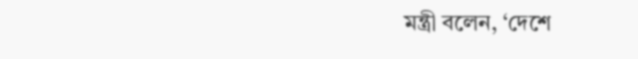মন্ত্রী বলেন, ‘দেশে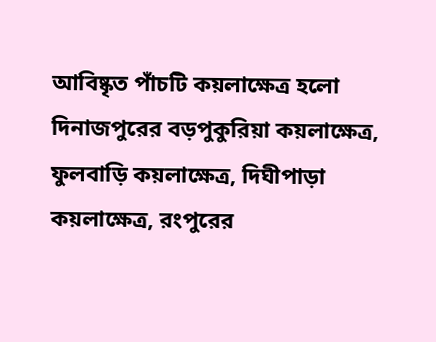আবিষ্কৃত পাঁচটি কয়লাক্ষেত্র হলো দিনাজপুরের বড়পুকুরিয়া কয়লাক্ষেত্র, ফুলবাড়ি কয়লাক্ষেত্র, দিঘীপাড়া কয়লাক্ষেত্র, রংপুরের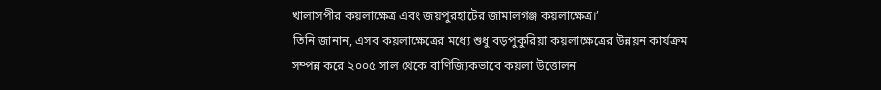খালাসপীর কয়লাক্ষেত্র এবং জয়পুরহাটের জামালগঞ্জ কয়লাক্ষেত্র।’
তিনি জানান, এসব কয়লাক্ষেত্রের মধ্যে শুধু বড়পুকুরিয়া কয়লাক্ষেত্রের উন্নয়ন কার্যক্রম সম্পন্ন করে ২০০৫ সাল থেকে বাণিজ্যিকভাবে কয়লা উত্তোলন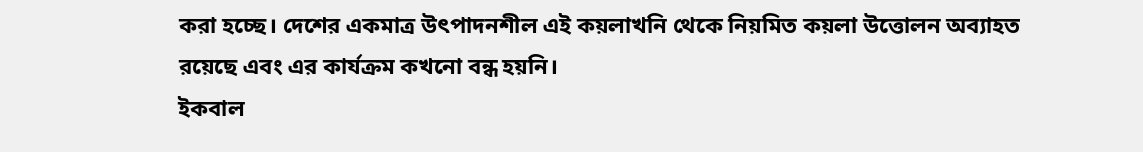করা হচ্ছে। দেশের একমাত্র উৎপাদনশীল এই কয়লাখনি থেকে নিয়মিত কয়লা উত্তোলন অব্যাহত রয়েছে এবং এর কার্যক্রম কখনো বন্ধ হয়নি।
ইকবাল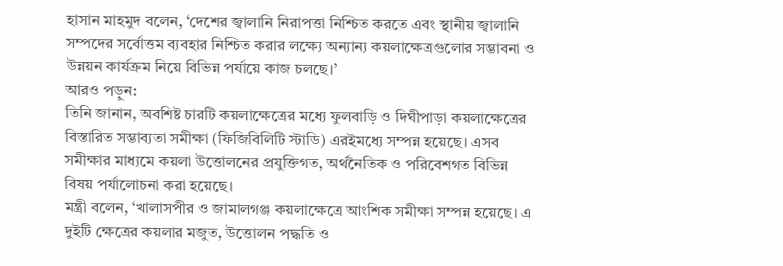হাসান মাহমুদ বলেন, ‘দেশের জ্বালানি নিরাপত্তা নিশ্চিত করতে এবং স্থানীয় জ্বালানি সম্পদের সর্বোত্তম ব্যবহার নিশ্চিত করার লক্ষ্যে অন্যান্য কয়লাক্ষেত্রগুলোর সম্ভাবনা ও উন্নয়ন কার্যক্রম নিয়ে বিভিন্ন পর্যায়ে কাজ চলছে।’
আরও পড়ুন:
তিনি জানান, অবশিষ্ট চারটি কয়লাক্ষেত্রের মধ্যে ফুলবাড়ি ও দিঘীপাড়া কয়লাক্ষেত্রের বিস্তারিত সম্ভাব্যতা সমীক্ষা (ফিজিবিলিটি স্টাডি) এরইমধ্যে সম্পন্ন হয়েছে। এসব সমীক্ষার মাধ্যমে কয়লা উত্তোলনের প্রযুক্তিগত, অর্থনৈতিক ও পরিবেশগত বিভিন্ন বিষয় পর্যালোচনা করা হয়েছে।
মন্ত্রী বলেন, ‘খালাসপীর ও জামালগঞ্জ কয়লাক্ষেত্রে আংশিক সমীক্ষা সম্পন্ন হয়েছে। এ দুইটি ক্ষেত্রের কয়লার মজুত, উত্তোলন পদ্ধতি ও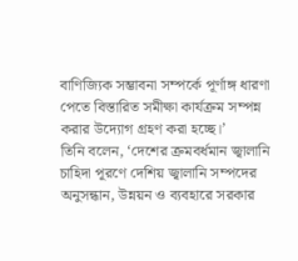বাণিজ্যিক সম্ভাবনা সম্পর্কে পূর্ণাঙ্গ ধারণা পেতে বিস্তারিত সমীক্ষা কার্যক্রম সম্পন্ন করার উদ্যোগ গ্রহণ করা হচ্ছে।’
তিনি বলেন, ‘দেশের ক্রমবর্ধমান জ্বালানি চাহিদা পূরণে দেশিয় জ্বালানি সম্পদের অনুসন্ধান, উন্নয়ন ও ব্যবহারে সরকার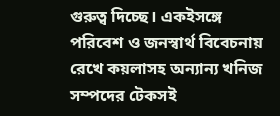গুরুত্ব দিচ্ছে। একইসঙ্গে পরিবেশ ও জনস্বার্থ বিবেচনায় রেখে কয়লাসহ অন্যান্য খনিজ সম্পদের টেকসই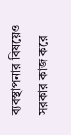ব্যবস্থাপনার বিষয়েও সরকার কাজ করে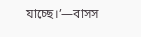যাচ্ছে।’—বাসস